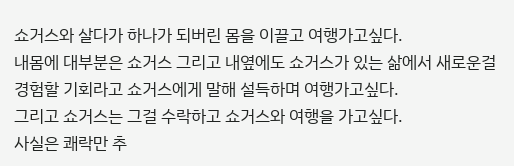쇼거스와 살다가 하나가 되버린 몸을 이끌고 여행가고싶다.
내몸에 대부분은 쇼거스 그리고 내옆에도 쇼거스가 있는 삶에서 새로운걸 경험할 기회라고 쇼거스에게 말해 설득하며 여행가고싶다.
그리고 쇼거스는 그걸 수락하고 쇼거스와 여행을 가고싶다.
사실은 쾌락만 추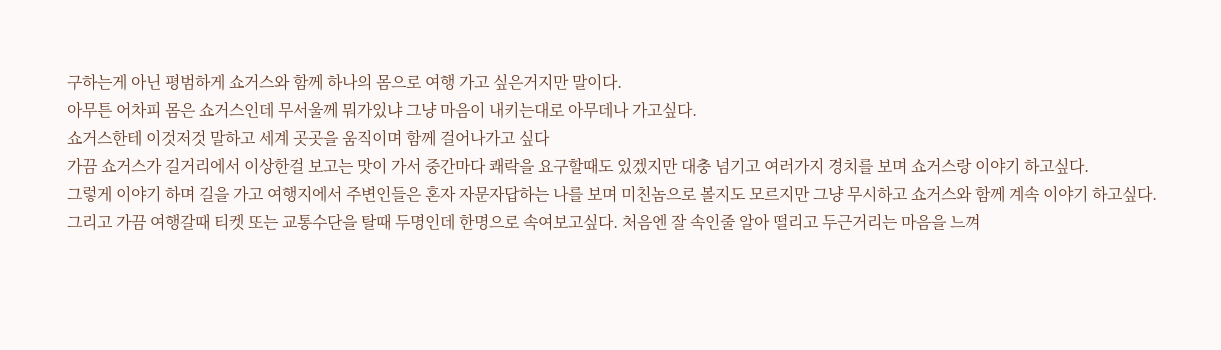구하는게 아닌 평범하게 쇼거스와 함께 하나의 몸으로 여행 가고 싶은거지만 말이다.
아무튼 어차피 몸은 쇼거스인데 무서울께 뭐가있냐 그냥 마음이 내키는대로 아무데나 가고싶다.
쇼거스한테 이것저것 말하고 세계 곳곳을 움직이며 함께 걸어나가고 싶다
가끔 쇼거스가 길거리에서 이상한걸 보고는 맛이 가서 중간마다 쾌락을 요구할때도 있겠지만 대충 넘기고 여러가지 경치를 보며 쇼거스랑 이야기 하고싶다.
그렇게 이야기 하며 길을 가고 여행지에서 주변인들은 혼자 자문자답하는 나를 보며 미친놈으로 볼지도 모르지만 그냥 무시하고 쇼거스와 함께 계속 이야기 하고싶다.
그리고 가끔 여행갈때 티켓 또는 교통수단을 탈때 두명인데 한명으로 속여보고싶다. 처음엔 잘 속인줄 알아 떨리고 두근거리는 마음을 느껴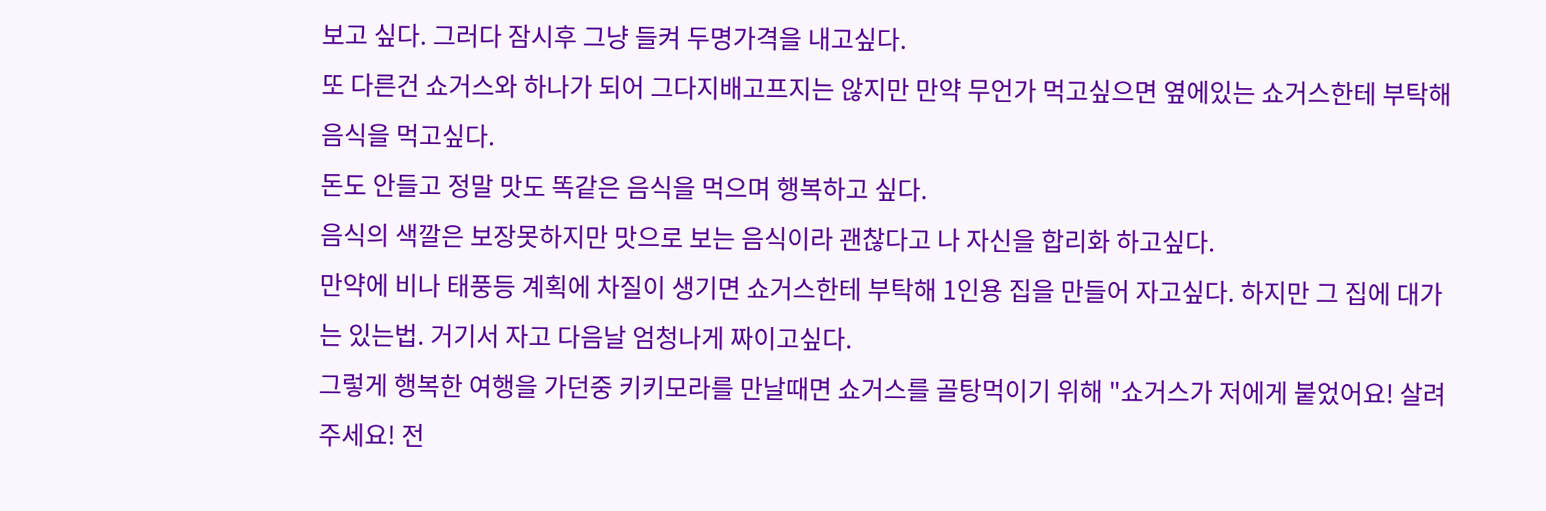보고 싶다. 그러다 잠시후 그냥 들켜 두명가격을 내고싶다.
또 다른건 쇼거스와 하나가 되어 그다지배고프지는 않지만 만약 무언가 먹고싶으면 옆에있는 쇼거스한테 부탁해 음식을 먹고싶다.
돈도 안들고 정말 맛도 똑같은 음식을 먹으며 행복하고 싶다.
음식의 색깔은 보장못하지만 맛으로 보는 음식이라 괜찮다고 나 자신을 합리화 하고싶다.
만약에 비나 태풍등 계획에 차질이 생기면 쇼거스한테 부탁해 1인용 집을 만들어 자고싶다. 하지만 그 집에 대가는 있는법. 거기서 자고 다음날 엄청나게 짜이고싶다.
그렇게 행복한 여행을 가던중 키키모라를 만날때면 쇼거스를 골탕먹이기 위해 "쇼거스가 저에게 붙었어요! 살려주세요! 전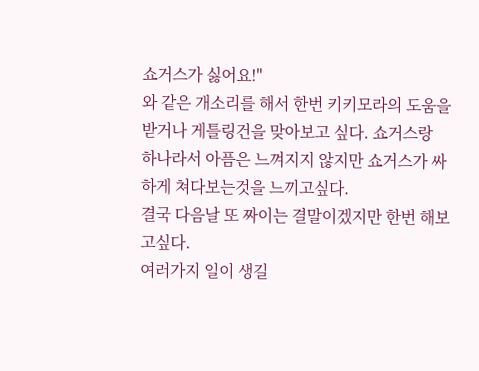쇼거스가 싫어요!"
와 같은 개소리를 해서 한번 키키모라의 도움을 받거나 게틀링건을 맞아보고 싶다. 쇼거스랑 하나라서 아픔은 느껴지지 않지만 쇼거스가 싸하게 쳐다보는것을 느끼고싶다.
결국 다음날 또 짜이는 결말이겠지만 한번 해보고싶다.
여러가지 일이 생길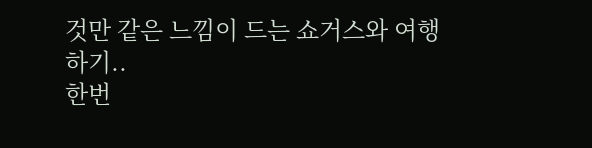것만 같은 느낌이 드는 쇼거스와 여행하기..
한번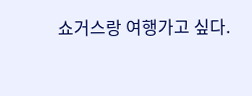쇼거스랑 여행가고 싶다.